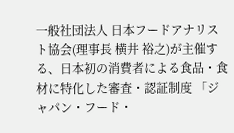一般社団法人 日本フードアナリスト協会(理事長 横井 裕之)が主催する、日本初の消費者による食品・食材に特化した審査・認証制度 「ジャパン・フード・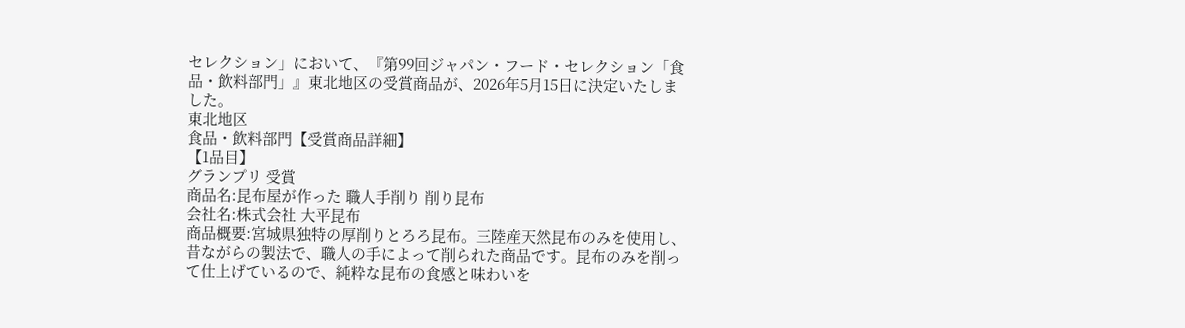セレクション」において、『第99回ジャパン・フード・セレクション「食品・飲料部門」』東北地区の受賞商品が、2026年5月15日に決定いたしました。
東北地区
食品・飲料部門【受賞商品詳細】
【1品目】
グランプリ 受賞
商品名:昆布屋が作った 職人手削り 削り昆布
会社名:株式会社 大平昆布
商品概要:宮城県独特の厚削りとろろ昆布。三陸産天然昆布のみを使用し、昔ながらの製法で、職人の手によって削られた商品です。昆布のみを削って仕上げているので、純粋な昆布の食感と味わいを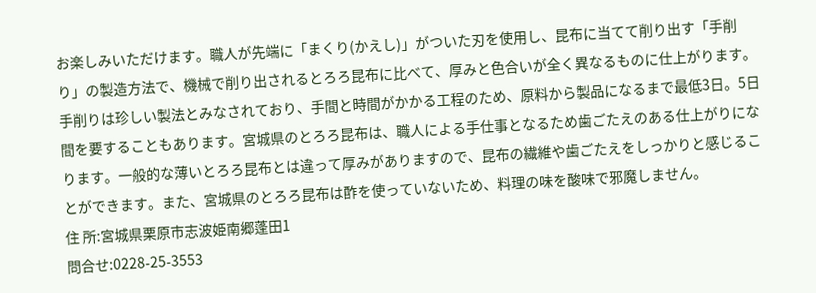お楽しみいただけます。職人が先端に「まくり(かえし)」がついた刃を使用し、昆布に当てて削り出す「手削り」の製造方法で、機械で削り出されるとろろ昆布に比べて、厚みと色合いが全く異なるものに仕上がります。手削りは珍しい製法とみなされており、手間と時間がかかる工程のため、原料から製品になるまで最低3日。5日間を要することもあります。宮城県のとろろ昆布は、職人による手仕事となるため歯ごたえのある仕上がりになります。一般的な薄いとろろ昆布とは違って厚みがありますので、昆布の繊維や歯ごたえをしっかりと感じることができます。また、宮城県のとろろ昆布は酢を使っていないため、料理の味を酸味で邪魔しません。
住 所:宮城県栗原市志波姫南郷蓬田1
問合せ:0228-25-3553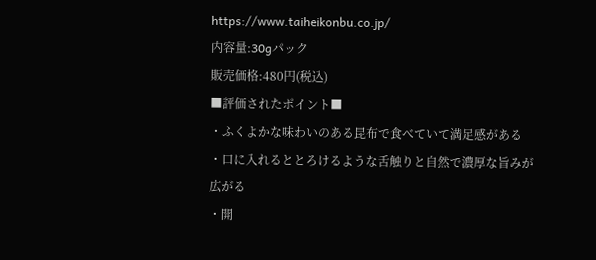https://www.taiheikonbu.co.jp/
内容量:30gパック
販売価格:480円(税込)
■評価されたポイント■
・ふくよかな味わいのある昆布で食べていて満足感がある
・口に入れるととろけるような舌触りと自然で濃厚な旨みが広がる
・開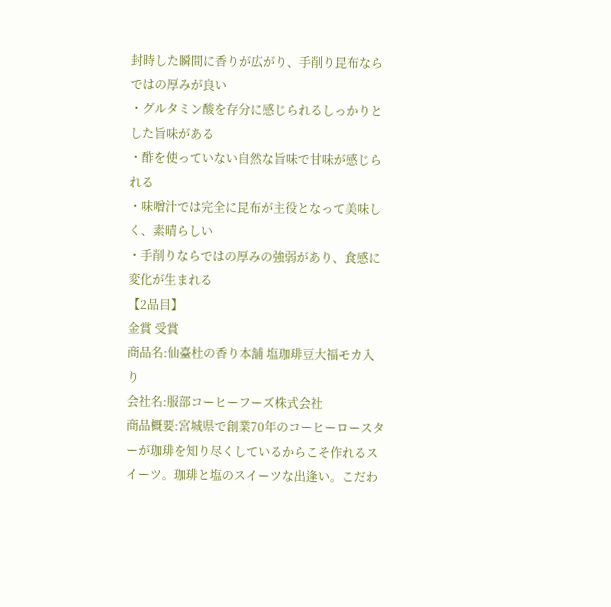封時した瞬間に香りが広がり、手削り昆布ならではの厚みが良い
・グルタミン酸を存分に感じられるしっかりとした旨味がある
・酢を使っていない自然な旨味で甘味が感じられる
・味噌汁では完全に昆布が主役となって美味しく、素晴らしい
・手削りならではの厚みの強弱があり、食感に変化が生まれる
【2品目】
金賞 受賞
商品名:仙臺杜の香り本舗 塩珈琲豆大福モカ入り
会社名:服部コーヒーフーズ株式会社
商品概要:宮城県で創業70年のコーヒーロースターが珈琲を知り尽くしているからこそ作れるスイーツ。珈琲と塩のスイーツな出逢い。こだわ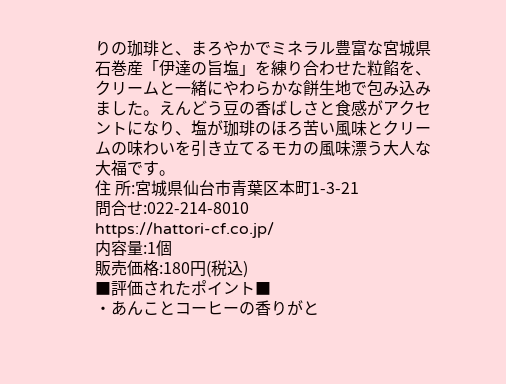りの珈琲と、まろやかでミネラル豊富な宮城県石巻産「伊達の旨塩」を練り合わせた粒餡を、クリームと一緒にやわらかな餅生地で包み込みました。えんどう豆の香ばしさと食感がアクセントになり、塩が珈琲のほろ苦い風味とクリームの味わいを引き立てるモカの風味漂う大人な大福です。
住 所:宮城県仙台市青葉区本町1-3-21
問合せ:022-214-8010
https://hattori-cf.co.jp/
内容量:1個
販売価格:180円(税込)
■評価されたポイント■
・あんことコーヒーの香りがと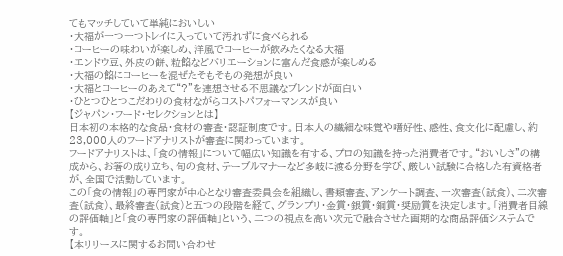てもマッチしていて単純においしい
・大福が一つ一つトレイに入っていて汚れずに食べられる
・コーヒーの味わいが楽しめ、洋風でコーヒーが飲みたくなる大福
・エンドウ豆、外皮の餅、粒餡などバリエーションに富んだ食感が楽しめる
・大福の餡にコーヒーを混ぜたそもそもの発想が良い
・大福とコーヒーのあえて“?”を連想させる不思議なブレンドが面白い
・ひとつひとつこだわりの食材ながらコストパフォーマンスが良い
【ジャパン・フード・セレクションとは】
日本初の本格的な食品・食材の審査・認証制度です。日本人の繊細な味覚や嗜好性、感性、食文化に配慮し、約23,000人のフードアナリストが審査に関わっています。
フードアナリストは、「食の情報」について幅広い知識を有する、プロの知識を持った消費者です。“おいしさ”の構成から、お箸の成り立ち、旬の食材、テーブルマナーなど多岐に渡る分野を学び、厳しい試験に合格した有資格者が、全国で活動しています。
この「食の情報」の専門家が中心となり審査委員会を組織し、書類審査、アンケート調査、一次審査(試食)、二次審査(試食)、最終審査(試食)と五つの段階を経て、グランプリ・金賞・銀賞・銅賞・奨励賞を決定します。「消費者目線の評価軸」と「食の専門家の評価軸」という、二つの視点を高い次元で融合させた画期的な商品評価システムです。
【本リリースに関するお問い合わせ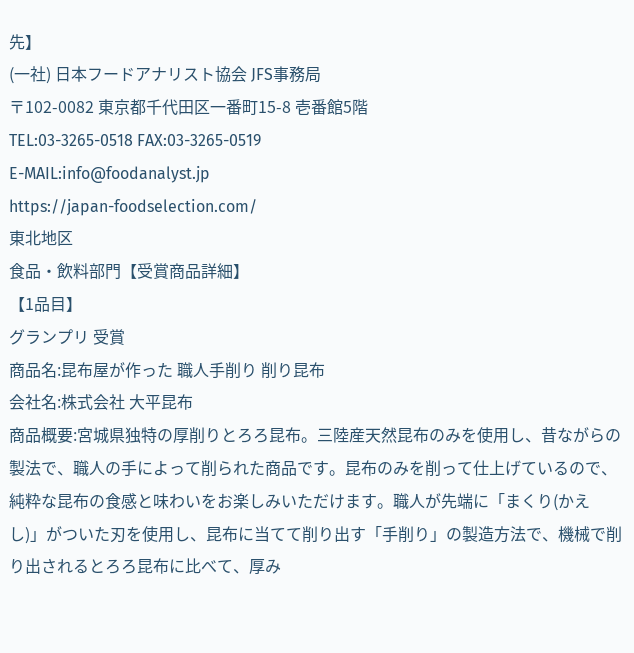先】
(一社) 日本フードアナリスト協会 JFS事務局
〒102-0082 東京都千代田区一番町15-8 壱番館5階
TEL:03-3265-0518 FAX:03-3265-0519
E-MAIL:info@foodanalyst.jp
https://japan-foodselection.com/
東北地区
食品・飲料部門【受賞商品詳細】
【1品目】
グランプリ 受賞
商品名:昆布屋が作った 職人手削り 削り昆布
会社名:株式会社 大平昆布
商品概要:宮城県独特の厚削りとろろ昆布。三陸産天然昆布のみを使用し、昔ながらの製法で、職人の手によって削られた商品です。昆布のみを削って仕上げているので、純粋な昆布の食感と味わいをお楽しみいただけます。職人が先端に「まくり(かえし)」がついた刃を使用し、昆布に当てて削り出す「手削り」の製造方法で、機械で削り出されるとろろ昆布に比べて、厚み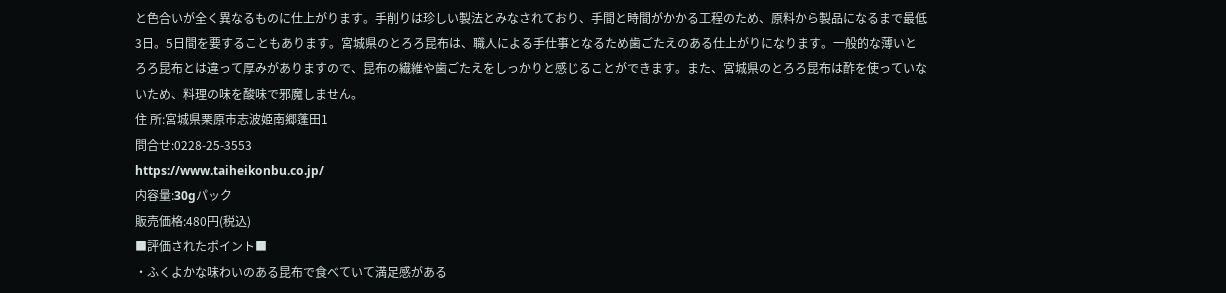と色合いが全く異なるものに仕上がります。手削りは珍しい製法とみなされており、手間と時間がかかる工程のため、原料から製品になるまで最低3日。5日間を要することもあります。宮城県のとろろ昆布は、職人による手仕事となるため歯ごたえのある仕上がりになります。一般的な薄いとろろ昆布とは違って厚みがありますので、昆布の繊維や歯ごたえをしっかりと感じることができます。また、宮城県のとろろ昆布は酢を使っていないため、料理の味を酸味で邪魔しません。
住 所:宮城県栗原市志波姫南郷蓬田1
問合せ:0228-25-3553
https://www.taiheikonbu.co.jp/
内容量:30gパック
販売価格:480円(税込)
■評価されたポイント■
・ふくよかな味わいのある昆布で食べていて満足感がある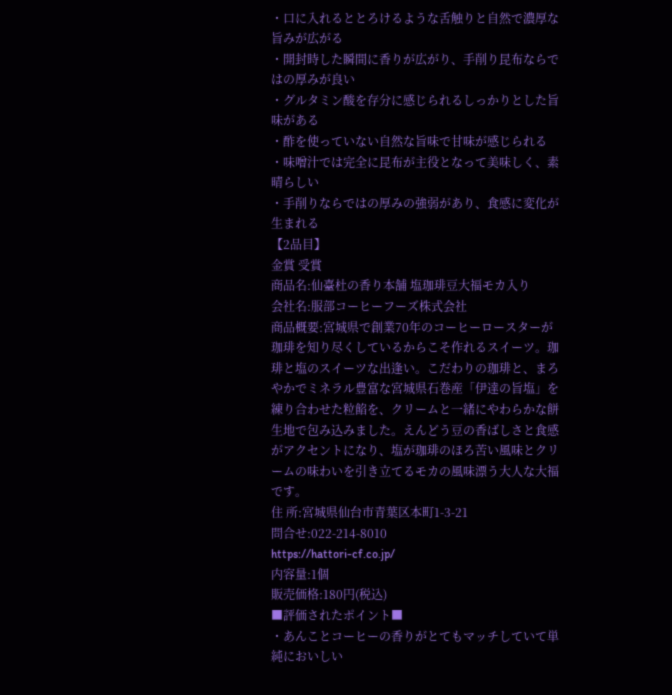・口に入れるととろけるような舌触りと自然で濃厚な旨みが広がる
・開封時した瞬間に香りが広がり、手削り昆布ならではの厚みが良い
・グルタミン酸を存分に感じられるしっかりとした旨味がある
・酢を使っていない自然な旨味で甘味が感じられる
・味噌汁では完全に昆布が主役となって美味しく、素晴らしい
・手削りならではの厚みの強弱があり、食感に変化が生まれる
【2品目】
金賞 受賞
商品名:仙臺杜の香り本舗 塩珈琲豆大福モカ入り
会社名:服部コーヒーフーズ株式会社
商品概要:宮城県で創業70年のコーヒーロースターが珈琲を知り尽くしているからこそ作れるスイーツ。珈琲と塩のスイーツな出逢い。こだわりの珈琲と、まろやかでミネラル豊富な宮城県石巻産「伊達の旨塩」を練り合わせた粒餡を、クリームと一緒にやわらかな餅生地で包み込みました。えんどう豆の香ばしさと食感がアクセントになり、塩が珈琲のほろ苦い風味とクリームの味わいを引き立てるモカの風味漂う大人な大福です。
住 所:宮城県仙台市青葉区本町1-3-21
問合せ:022-214-8010
https://hattori-cf.co.jp/
内容量:1個
販売価格:180円(税込)
■評価されたポイント■
・あんことコーヒーの香りがとてもマッチしていて単純においしい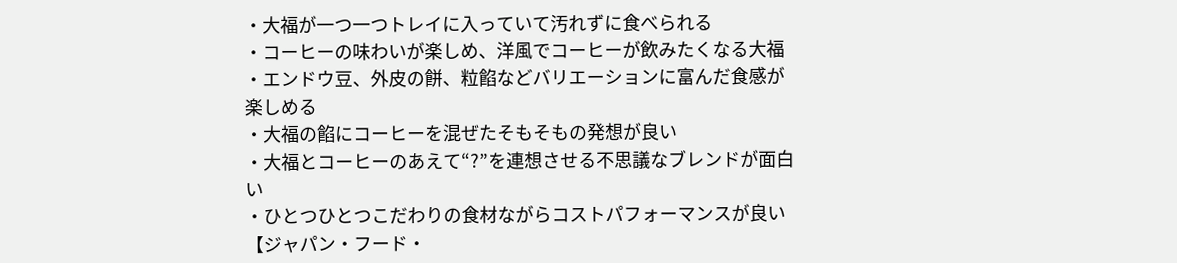・大福が一つ一つトレイに入っていて汚れずに食べられる
・コーヒーの味わいが楽しめ、洋風でコーヒーが飲みたくなる大福
・エンドウ豆、外皮の餅、粒餡などバリエーションに富んだ食感が楽しめる
・大福の餡にコーヒーを混ぜたそもそもの発想が良い
・大福とコーヒーのあえて“?”を連想させる不思議なブレンドが面白い
・ひとつひとつこだわりの食材ながらコストパフォーマンスが良い
【ジャパン・フード・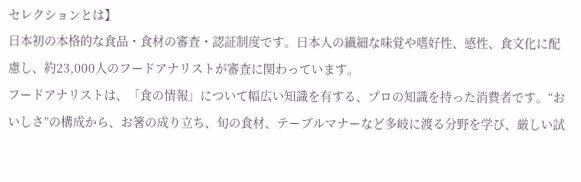セレクションとは】
日本初の本格的な食品・食材の審査・認証制度です。日本人の繊細な味覚や嗜好性、感性、食文化に配慮し、約23,000人のフードアナリストが審査に関わっています。
フードアナリストは、「食の情報」について幅広い知識を有する、プロの知識を持った消費者です。“おいしさ”の構成から、お箸の成り立ち、旬の食材、テーブルマナーなど多岐に渡る分野を学び、厳しい試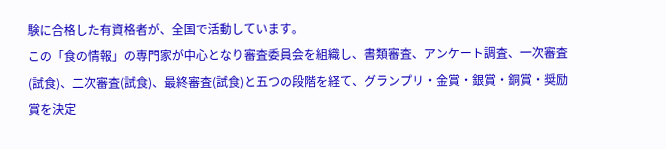験に合格した有資格者が、全国で活動しています。
この「食の情報」の専門家が中心となり審査委員会を組織し、書類審査、アンケート調査、一次審査(試食)、二次審査(試食)、最終審査(試食)と五つの段階を経て、グランプリ・金賞・銀賞・銅賞・奨励賞を決定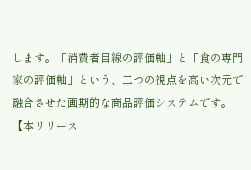します。「消費者目線の評価軸」と「食の専門家の評価軸」という、二つの視点を高い次元で融合させた画期的な商品評価システムです。
【本リリース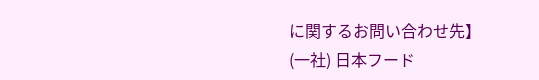に関するお問い合わせ先】
(一社) 日本フード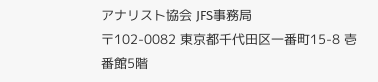アナリスト協会 JFS事務局
〒102-0082 東京都千代田区一番町15-8 壱番館5階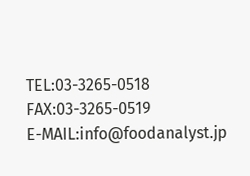TEL:03-3265-0518 FAX:03-3265-0519
E-MAIL:info@foodanalyst.jp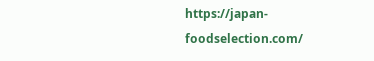https://japan-foodselection.com/